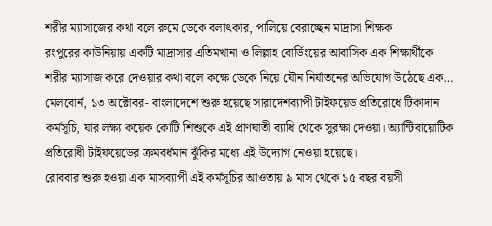শরীর ম্যাসাজের কথা বলে রুমে ডেকে বলাৎকার, পালিয়ে বেরাচ্ছেন মাদ্রাসা শিক্ষক
রংপুরের কাউনিয়ায় একটি মাদ্রাসার এতিমখানা ও লিল্লাহ বোর্ডিংয়ের আবাসিক এক শিক্ষার্থীকে শরীর ম্যাসাজ করে দেওয়ার কথা বলে কক্ষে ডেকে নিয়ে যৌন নির্যাতনের অভিযোগ উঠেছে এক…
মেলবোর্ন, ১৩ অক্টোবর- বাংলাদেশে শুরু হয়েছে সারাদেশব্যাপী টাইফয়েড প্রতিরোধে টিকাদান কর্মসূচি, যার লক্ষ্য কয়েক কোটি শিশুকে এই প্রাণঘাতী ব্যাধি থেকে সুরক্ষা দেওয়া। অ্যান্টিবায়োটিক প্রতিরোধী টাইফয়েডের ক্রমবর্ধমান ঝুঁকির মধ্যে এই উদ্যোগ নেওয়া হয়েছে।
রোববার শুরু হওয়া এক মাসব্যাপী এই কর্মসূচির আওতায় ৯ মাস থেকে ১৫ বছর বয়সী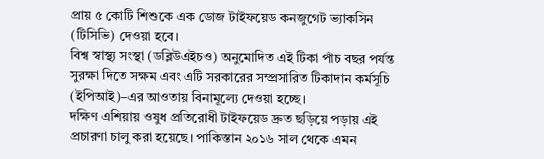প্রায় ৫ কোটি শিশুকে এক ডোজ টাইফয়েড কনজুগেট ভ্যাকসিন (টিসিভি) দেওয়া হবে।
বিশ্ব স্বাস্থ্য সংস্থা (ডব্লিউএইচও) অনুমোদিত এই টিকা পাঁচ বছর পর্যন্ত সুরক্ষা দিতে সক্ষম এবং এটি সরকারের সম্প্রসারিত টিকাদান কর্মসূচি (ইপিআই)–এর আওতায় বিনামূল্যে দেওয়া হচ্ছে।
দক্ষিণ এশিয়ায় ওষুধ প্রতিরোধী টাইফয়েড দ্রুত ছড়িয়ে পড়ায় এই প্রচারণা চালু করা হয়েছে। পাকিস্তান ২০১৬ সাল থেকে এমন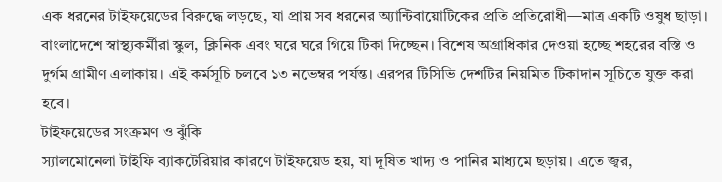এক ধরনের টাইফয়েডের বিরুদ্ধে লড়ছে, যা প্রায় সব ধরনের অ্যান্টিবায়োটিকের প্রতি প্রতিরোধী—মাত্র একটি ওষুধ ছাড়া।
বাংলাদেশে স্বাস্থ্যকর্মীরা স্কুল, ক্লিনিক এবং ঘরে ঘরে গিয়ে টিকা দিচ্ছেন। বিশেষ অগ্রাধিকার দেওয়া হচ্ছে শহরের বস্তি ও দুর্গম গ্রামীণ এলাকায়। এই কর্মসূচি চলবে ১৩ নভেম্বর পর্যন্ত। এরপর টিসিভি দেশটির নিয়মিত টিকাদান সূচিতে যুক্ত করা হবে।
টাইফয়েডের সংক্রমণ ও ঝুঁকি
স্যালমোনেলা টাইফি ব্যাকটেরিয়ার কারণে টাইফয়েড হয়, যা দূষিত খাদ্য ও পানির মাধ্যমে ছড়ায়। এতে জ্বর,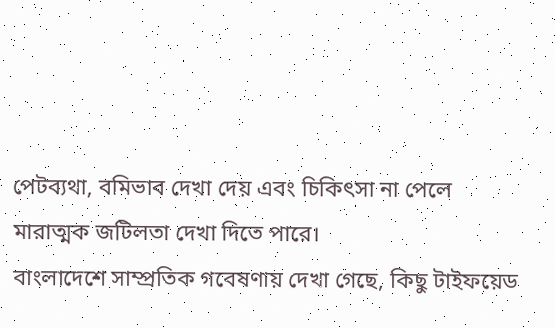পেটব্যথা, বমিভাব দেখা দেয় এবং চিকিৎসা না পেলে মারাত্মক জটিলতা দেখা দিতে পারে।
বাংলাদেশে সাম্প্রতিক গবেষণায় দেখা গেছে, কিছু টাইফয়েড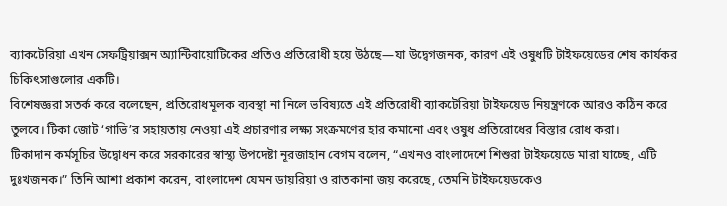ব্যাকটেরিয়া এখন সেফট্রিয়াক্সন অ্যান্টিবায়োটিকের প্রতিও প্রতিরোধী হয়ে উঠছে—যা উদ্বেগজনক, কারণ এই ওষুধটি টাইফয়েডের শেষ কার্যকর চিকিৎসাগুলোর একটি।
বিশেষজ্ঞরা সতর্ক করে বলেছেন, প্রতিরোধমূলক ব্যবস্থা না নিলে ভবিষ্যতে এই প্রতিরোধী ব্যাকটেরিয়া টাইফয়েড নিয়ন্ত্রণকে আরও কঠিন করে তুলবে। টিকা জোট ‘গাভি’র সহায়তায় নেওয়া এই প্রচারণার লক্ষ্য সংক্রমণের হার কমানো এবং ওষুধ প্রতিরোধের বিস্তার রোধ করা।
টিকাদান কর্মসূচির উদ্বোধন করে সরকারের স্বাস্থ্য উপদেষ্টা নূরজাহান বেগম বলেন, “এখনও বাংলাদেশে শিশুরা টাইফয়েডে মারা যাচ্ছে, এটি দুঃখজনক।” তিনি আশা প্রকাশ করেন, বাংলাদেশ যেমন ডায়রিয়া ও রাতকানা জয় করেছে, তেমনি টাইফয়েডকেও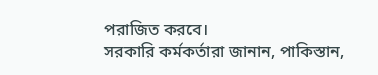পরাজিত করবে।
সরকারি কর্মকর্তারা জানান, পাকিস্তান,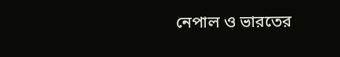নেপাল ও ভারতের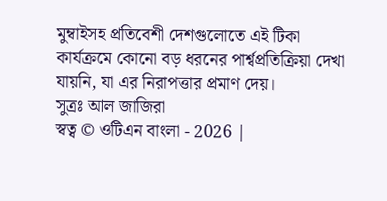মুম্বাইসহ প্রতিবেশী দেশগুলোতে এই টিকা কার্যক্রমে কোনো বড় ধরনের পার্শ্বপ্রতিক্রিয়া দেখা যায়নি, যা এর নিরাপত্তার প্রমাণ দেয়।
সুত্রঃ আল জাজিরা
স্বত্ব © ওটিএন বাংলা - 2026 |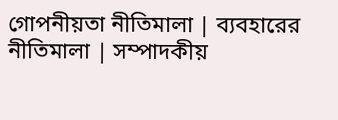গোপনীয়তা নীতিমালা | ব্যবহারের নীতিমালা | সম্পাদকীয়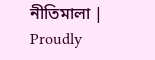নীতিমালা | Proudly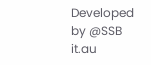Developed by @SSB it.au